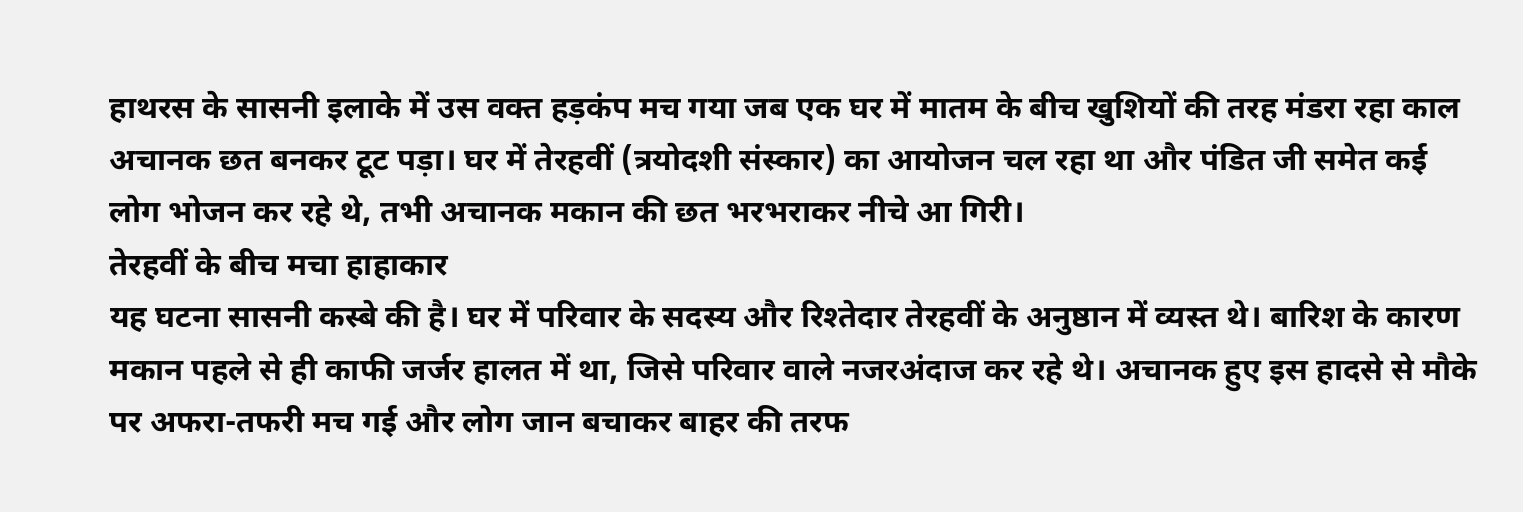हाथरस के सासनी इलाके में उस वक्त हड़कंप मच गया जब एक घर में मातम के बीच खुशियों की तरह मंडरा रहा काल अचानक छत बनकर टूट पड़ा। घर में तेरहवीं (त्रयोदशी संस्कार) का आयोजन चल रहा था और पंडित जी समेत कई लोग भोजन कर रहे थे, तभी अचानक मकान की छत भरभराकर नीचे आ गिरी।
तेरहवीं के बीच मचा हाहाकार
यह घटना सासनी कस्बे की है। घर में परिवार के सदस्य और रिश्तेदार तेरहवीं के अनुष्ठान में व्यस्त थे। बारिश के कारण मकान पहले से ही काफी जर्जर हालत में था, जिसे परिवार वाले नजरअंदाज कर रहे थे। अचानक हुए इस हादसे से मौके पर अफरा-तफरी मच गई और लोग जान बचाकर बाहर की तरफ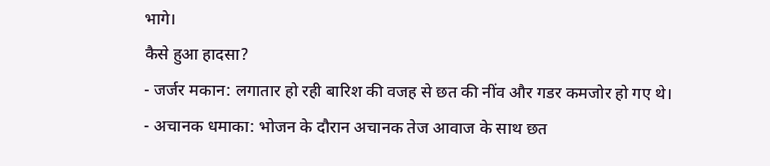भागे।
कैसे हुआ हादसा?
- जर्जर मकान: लगातार हो रही बारिश की वजह से छत की नींव और गडर कमजोर हो गए थे।
- अचानक धमाका: भोजन के दौरान अचानक तेज आवाज के साथ छत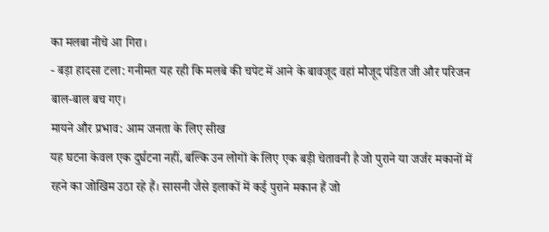का मलबा नीचे आ गिरा।
- बड़ा हादसा टला: गनीमत यह रही कि मलबे की चपेट में आने के बावजूद वहां मौजूद पंडित जी और परिजन बाल-बाल बच गए।
मायने और प्रभाव: आम जनता के लिए सीख
यह घटना केवल एक दुर्घटना नहीं, बल्कि उन लोगों के लिए एक बड़ी चेतावनी है जो पुराने या जर्जर मकानों में रहने का जोखिम उठा रहे हैं। सासनी जैसे इलाकों में कई पुराने मकान हैं जो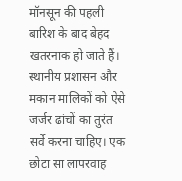मॉनसून की पहली बारिश के बाद बेहद खतरनाक हो जाते हैं। स्थानीय प्रशासन और मकान मालिकों को ऐसे जर्जर ढांचों का तुरंत सर्वे करना चाहिए। एक छोटा सा लापरवाह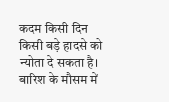कदम किसी दिन किसी बड़े हादसे को न्योता दे सकता है। बारिश के मौसम में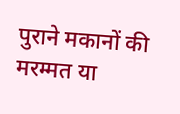पुराने मकानों की मरम्मत या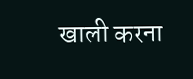खाली करना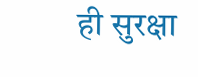ही सुरक्षा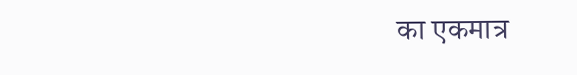का एकमात्र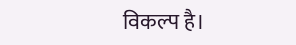विकल्प है।